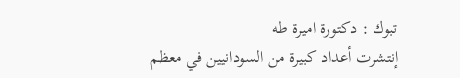تبوك : دكتورة اميرة طه
إنتشرت أعداد كبيرة من السودانيين في معظم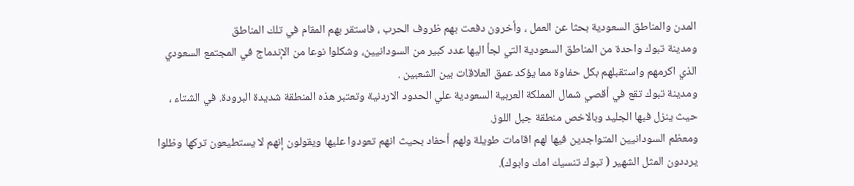المدن والمناطق السعودية بحثا عن العمل ، وأخرون دفعت بهم ظروف الحرب ، فاستقر بهم المقام في تلك المناطق
ومدينة تبوك واحدة من المناطق السعودية التي لجأ اليها عدد كبير من السودانيين، وشكلوا نوعا من الإندماج في المجتمع السعودي الذي اكرمهم واستقبلهم بكل حفاوة مما يؤكد عمق العلاقات بين الشعبين .
ومدينة تبوك تقع في أقصي شمال المملكة العربية السعودية علي الحدود الاردنية وتعتبر هذه المنطقة شديدة البرودة. في الشتاء ، حيث ينزل فبها الجليد وبالاخص منطقة جبل اللوز.
ومعظم السودانيين المتواجدين فيها لهم اقامات طويلة ولهم أحفاد بحيث انهم تعودوا عليها ويقولون إنهم لا يستطيعون تركها وظلوا يرددون المثل الشهير ( تبوك تنسيك امك وابوك).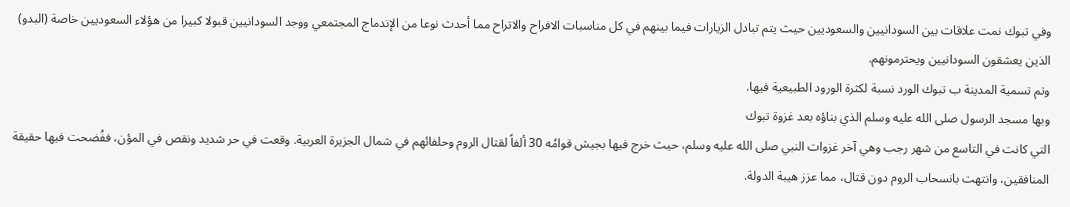وفي تبوك نمت علاقات بين السودانيين والسعوديين حيث يتم تبادل الزيارات فيما بينهم في كل مناسبات الافراح والاتراح مما أحدث نوعا من الإندماج المجتمعي ووجد السودانيين قبولا كبيرا من هؤلاء السعوديين خاصة (البدو) الذين يعشقون السودانيين ويحترمونهم.
وتم تسمية المدينة ب تبوك الورد نسبة لكثرة الورود الطبيعية فيها.
وبها مسجد الرسول صلى الله عليه وسلم الذي بناؤه بعد غزوة تبوك
التي كانت في التاسع من شهر رجب وهي آخر غزوات النبي صلى الله عليه وسلم، حيث خرج فيها بجيش قوامُه 30 ألفاً لقتال الروم وحلفائهم في شمال الجزيرة العربية. وقعت في حر شديد ونقص في المؤن، ففُضحت فيها حقيقة المنافقين، وانتهت بانسحاب الروم دون قتال، مما عزز هيبة الدولة.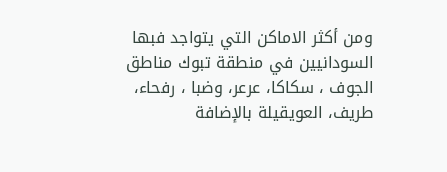ومن أكثر الاماكن التي يتواجد فبها السودانيين في منطقة تبوك مناطق الجوف ، سكاكا، عرعر، وضبا ، رفحاء، طريف، العويقيلة بالإضافة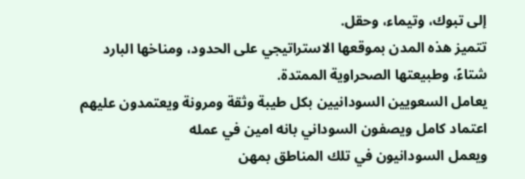إلى تبوك، وتيماء، وحقل.
تتميز هذه المدن بموقعها الاستراتيجي على الحدود، ومناخها البارد شتاءً، وطبيعتها الصحراوية الممتدة.
يعامل السعويين السودانيين بكل طيبة وثقة ومرونة ويعتمدون عليهم اعتماد كامل ويصفون السوداني بانه امين في عمله
ويعمل السودانيون في تلك المناطق بمهن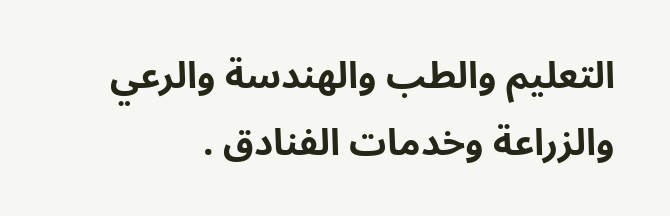التعليم والطب والهندسة والرعي والزراعة وخدمات الفنادق .